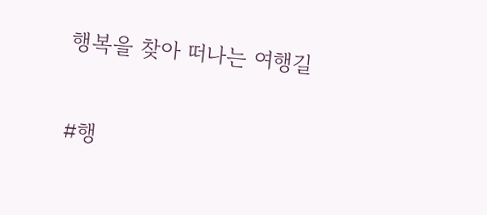행복을 찾아 떠나는 여행길

#행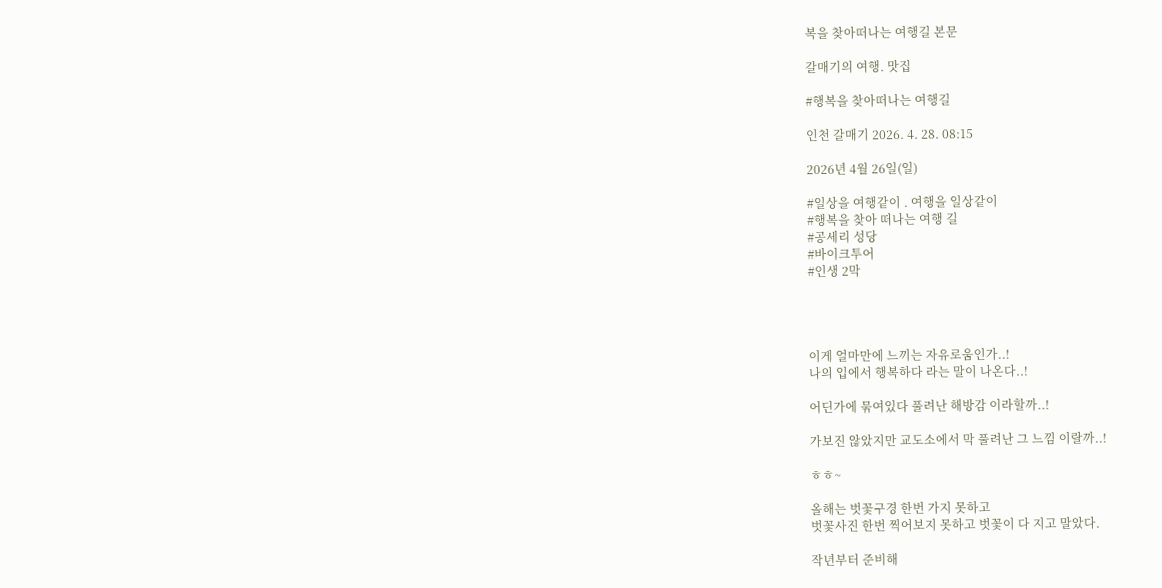복을 찾아떠나는 여행길 본문

갈매기의 여행. 맛집

#행복을 찾아떠나는 여행길

인천 갈매기 2026. 4. 28. 08:15

2026년 4월 26일(일)

#일상을 여행같이 . 여행을 일상같이
#행복을 찾아 떠나는 여행 길
#공세리 성당
#바이크투어
#인생 2막




이게 얼마만에 느끼는 자유로움인가..!
나의 입에서 행복하다 라는 말이 나온다..!

어딘가에 묶여있다 풀려난 해방감 이라할까..!

가보진 않았지만 교도소에서 막 풀려난 그 느낌 이랄까..!

ㅎㅎ~

올해는 벗꽃구경 한번 가지 못하고
벗꽃사진 한번 찍어보지 못하고 벗꽃이 다 지고 말았다.

작년부터 준비해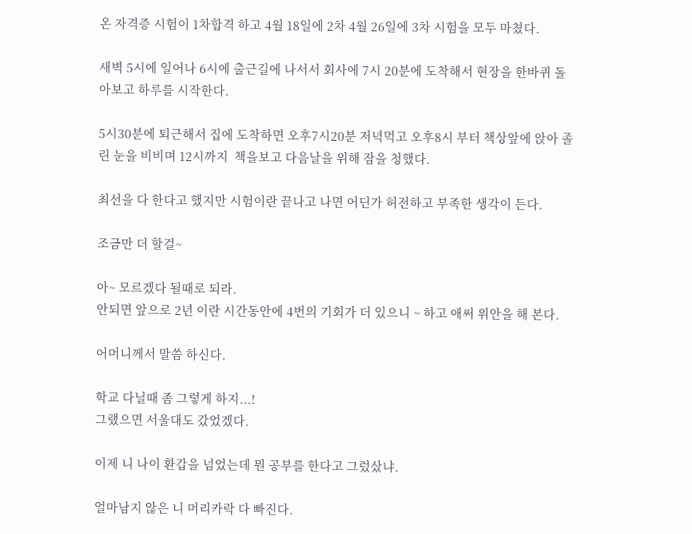온 자격증 시험이 1차합격 하고 4월 18일에 2차 4월 26일에 3차 시험을 모두 마쳤다.

새벽 5시에 일어나 6시에 출근길에 나서서 회사에 7시 20분에 도착해서 현장을 한바퀴 돌아보고 하루를 시작한다.

5시30분에 퇴근해서 집에 도착하면 오후7시20분 저녁먹고 오후8시 부터 책상앞에 앉아 졸린 눈을 비비며 12시까지  책을보고 다음날을 위해 잠을 청했다.

최선을 다 한다고 했지만 시험이란 끝나고 나면 어딘가 허전하고 부족한 생각이 든다.

조금만 더 할걸~

아~ 모르겠다 될때로 되라.
안되면 앞으로 2년 이란 시간동안에 4번의 기회가 더 있으니 ~ 하고 애써 위안을 해 본다.

어머니께서 말씀 하신다.

학교 다닐때 좀 그렇게 하지...!
그랬으면 서울대도 갔었겠다.

이제 니 나이 환갑을 넘었는데 뭔 공부를 한다고 그렀샀냐.

얼마남지 않은 니 머리카락 다 빠진다.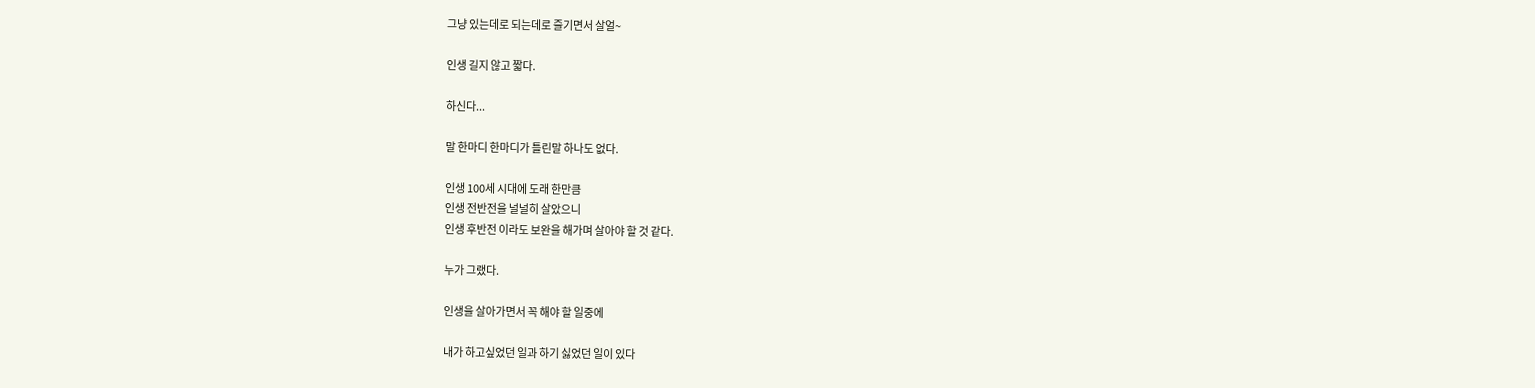그냥 있는데로 되는데로 즐기면서 살얼~

인생 길지 않고 짧다.

하신다...

말 한마디 한마디가 틀린말 하나도 없다.

인생 100세 시대에 도래 한만큼
인생 전반전을 널널히 살았으니
인생 후반전 이라도 보완을 해가며 살아야 할 것 같다.

누가 그랬다.

인생을 살아가면서 꼭 해야 할 일중에

내가 하고싶었던 일과 하기 싫었던 일이 있다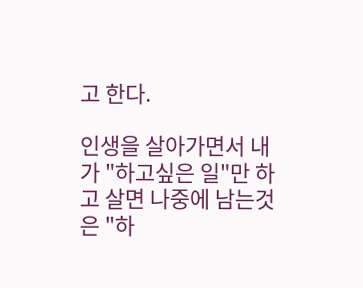고 한다.

인생을 살아가면서 내가 "하고싶은 일"만 하고 살면 나중에 남는것은 "하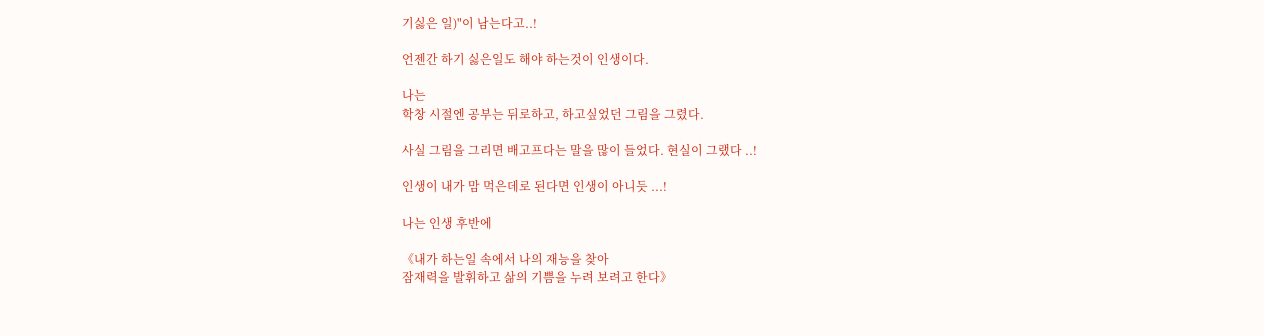기싫은 일)"이 남는다고..!

언젠간 하기 싫은일도 해야 하는것이 인생이다.

나는
학창 시절엔 공부는 뒤로하고, 하고싶었던 그림을 그렸다.

사실 그림을 그리면 배고프다는 말을 많이 들었다. 현실이 그랬다 ..!

인생이 내가 맘 먹은데로 된다면 인생이 아니듯 ...!

나는 인생 후반에

《내가 하는일 속에서 나의 재능을 찾아
잠재력을 발휘하고 삶의 기쁨을 누려 보려고 한다》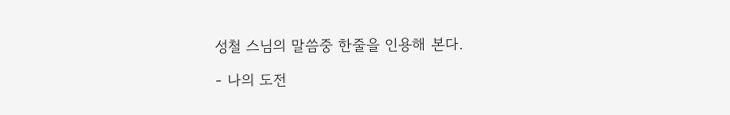성철 스님의 말씀중 한줄을 인용해 본다.

- 나의 도전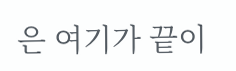은 여기가 끝이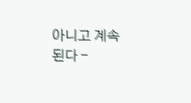아니고 계속된다 -